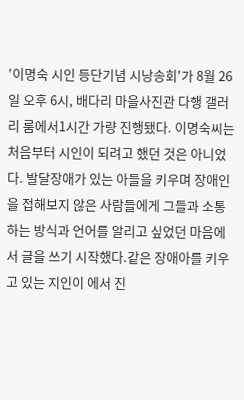'이명숙 시인 등단기념 시낭송회'가 8월 26일 오후 6시, 배다리 마을사진관 다행 갤러리 룸에서1시간 가량 진행됐다. 이명숙씨는 처음부터 시인이 되려고 했던 것은 아니었다. 발달장애가 있는 아들을 키우며 장애인을 접해보지 않은 사람들에게 그들과 소통하는 방식과 언어를 알리고 싶었던 마음에서 글을 쓰기 시작했다.같은 장애아를 키우고 있는 지인이 에서 진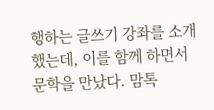행하는 글쓰기 강좌를 소개했는데, 이를 함께 하면서 문학을 만났다. 맘톡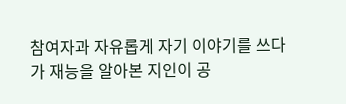참여자과 자유롭게 자기 이야기를 쓰다가 재능을 알아본 지인이 공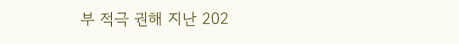부 적극 권해 지난 202